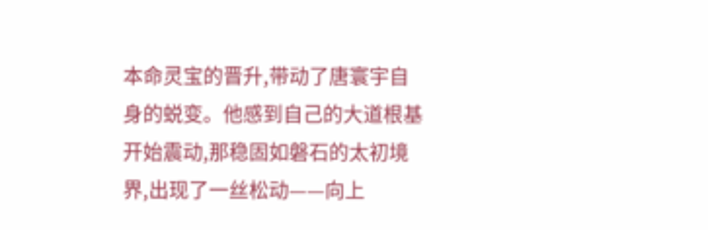本命灵宝的晋升,带动了唐寰宇自身的蜕变。他感到自己的大道根基开始震动,那稳固如磐石的太初境界,出现了一丝松动——向上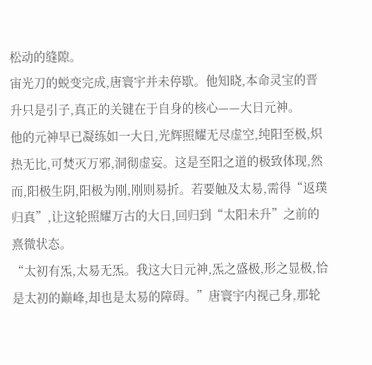松动的缝隙。
宙光刀的蜕变完成,唐寰宇并未停歇。他知晓,本命灵宝的晋升只是引子,真正的关键在于自身的核心——大日元神。
他的元神早已凝练如一大日,光辉照耀无尽虚空,纯阳至极,炽热无比,可焚灭万邪,洞彻虚妄。这是至阳之道的极致体现,然而,阳极生阴,阳极为刚,刚则易折。若要触及太易,需得“返璞归真”,让这轮照耀万古的大日,回归到“太阳未升”之前的熹微状态。
“太初有炁,太易无炁。我这大日元神,炁之盛极,形之显极,恰是太初的巅峰,却也是太易的障碍。”唐寰宇内视己身,那轮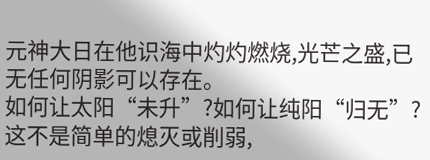元神大日在他识海中灼灼燃烧,光芒之盛,已无任何阴影可以存在。
如何让太阳“未升”?如何让纯阳“归无”?
这不是简单的熄灭或削弱,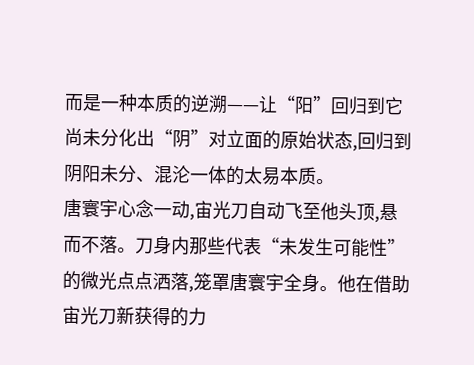而是一种本质的逆溯——让“阳”回归到它尚未分化出“阴”对立面的原始状态,回归到阴阳未分、混沦一体的太易本质。
唐寰宇心念一动,宙光刀自动飞至他头顶,悬而不落。刀身内那些代表“未发生可能性”的微光点点洒落,笼罩唐寰宇全身。他在借助宙光刀新获得的力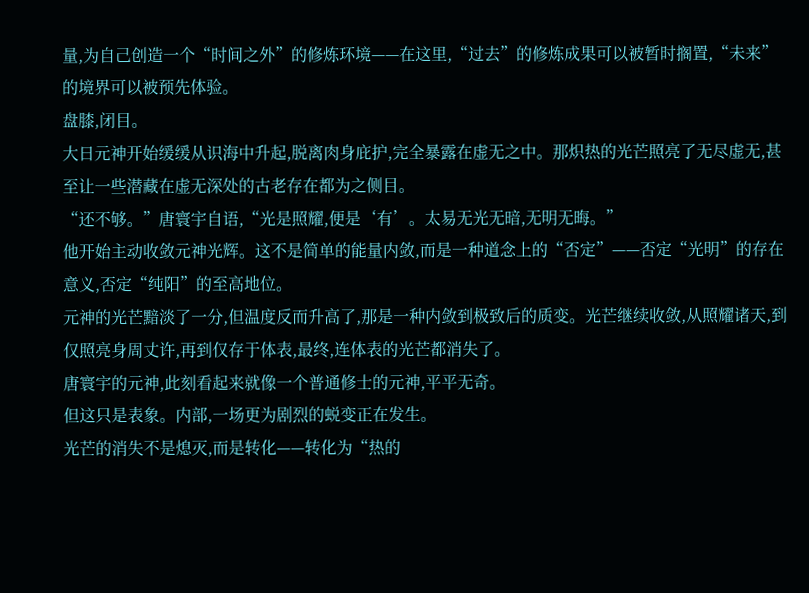量,为自己创造一个“时间之外”的修炼环境——在这里,“过去”的修炼成果可以被暂时搁置,“未来”的境界可以被预先体验。
盘膝,闭目。
大日元神开始缓缓从识海中升起,脱离肉身庇护,完全暴露在虚无之中。那炽热的光芒照亮了无尽虚无,甚至让一些潜藏在虚无深处的古老存在都为之侧目。
“还不够。”唐寰宇自语,“光是照耀,便是‘有’。太易无光无暗,无明无晦。”
他开始主动收敛元神光辉。这不是简单的能量内敛,而是一种道念上的“否定”——否定“光明”的存在意义,否定“纯阳”的至高地位。
元神的光芒黯淡了一分,但温度反而升高了,那是一种内敛到极致后的质变。光芒继续收敛,从照耀诸天,到仅照亮身周丈许,再到仅存于体表,最终,连体表的光芒都消失了。
唐寰宇的元神,此刻看起来就像一个普通修士的元神,平平无奇。
但这只是表象。内部,一场更为剧烈的蜕变正在发生。
光芒的消失不是熄灭,而是转化——转化为“热的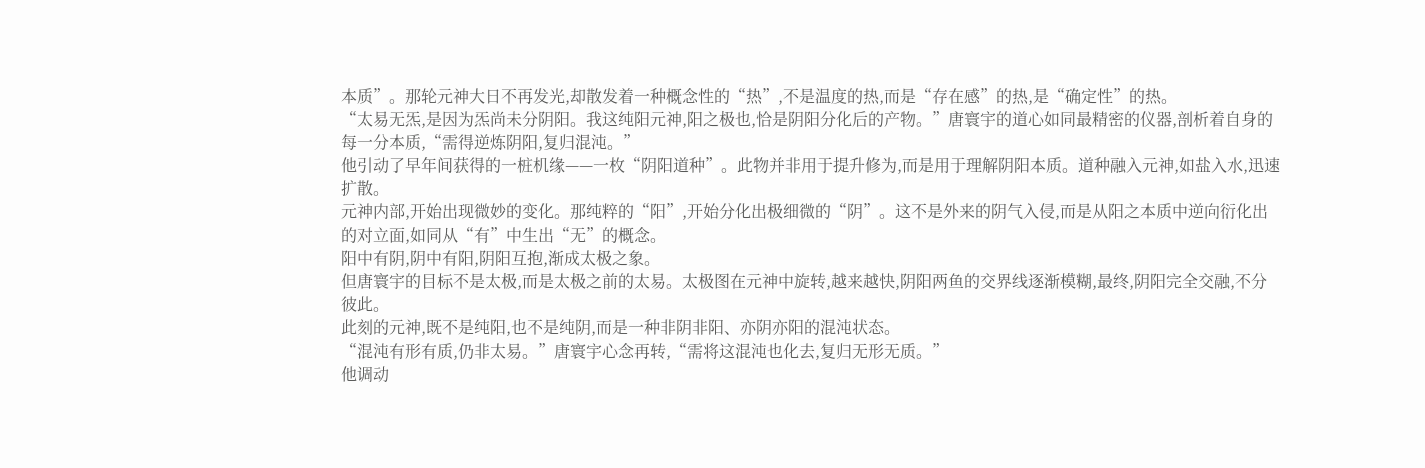本质”。那轮元神大日不再发光,却散发着一种概念性的“热”,不是温度的热,而是“存在感”的热,是“确定性”的热。
“太易无炁,是因为炁尚未分阴阳。我这纯阳元神,阳之极也,恰是阴阳分化后的产物。”唐寰宇的道心如同最精密的仪器,剖析着自身的每一分本质,“需得逆炼阴阳,复归混沌。”
他引动了早年间获得的一桩机缘——一枚“阴阳道种”。此物并非用于提升修为,而是用于理解阴阳本质。道种融入元神,如盐入水,迅速扩散。
元神内部,开始出现微妙的变化。那纯粹的“阳”,开始分化出极细微的“阴”。这不是外来的阴气入侵,而是从阳之本质中逆向衍化出的对立面,如同从“有”中生出“无”的概念。
阳中有阴,阴中有阳,阴阳互抱,渐成太极之象。
但唐寰宇的目标不是太极,而是太极之前的太易。太极图在元神中旋转,越来越快,阴阳两鱼的交界线逐渐模糊,最终,阴阳完全交融,不分彼此。
此刻的元神,既不是纯阳,也不是纯阴,而是一种非阴非阳、亦阴亦阳的混沌状态。
“混沌有形有质,仍非太易。”唐寰宇心念再转,“需将这混沌也化去,复归无形无质。”
他调动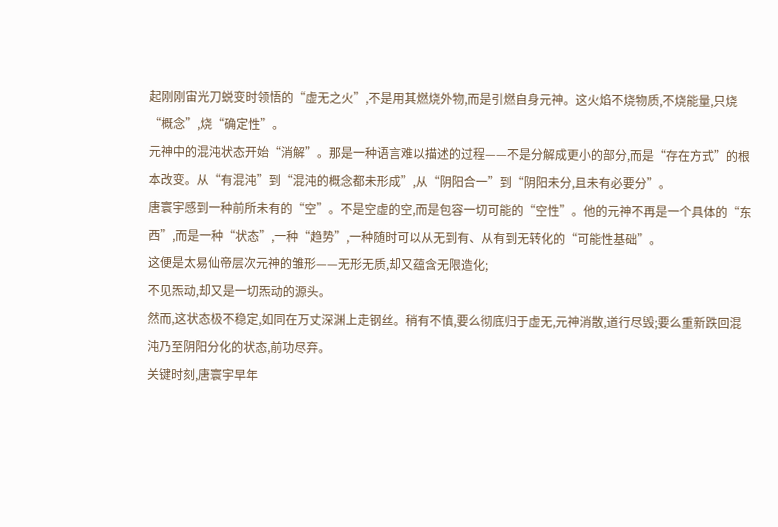起刚刚宙光刀蜕变时领悟的“虚无之火”,不是用其燃烧外物,而是引燃自身元神。这火焰不烧物质,不烧能量,只烧“概念”,烧“确定性”。
元神中的混沌状态开始“消解”。那是一种语言难以描述的过程——不是分解成更小的部分,而是“存在方式”的根本改变。从“有混沌”到“混沌的概念都未形成”,从“阴阳合一”到“阴阳未分,且未有必要分”。
唐寰宇感到一种前所未有的“空”。不是空虚的空,而是包容一切可能的“空性”。他的元神不再是一个具体的“东西”,而是一种“状态”,一种“趋势”,一种随时可以从无到有、从有到无转化的“可能性基础”。
这便是太易仙帝层次元神的雏形——无形无质,却又蕴含无限造化;
不见炁动,却又是一切炁动的源头。
然而,这状态极不稳定,如同在万丈深渊上走钢丝。稍有不慎,要么彻底归于虚无,元神消散,道行尽毁;要么重新跌回混沌乃至阴阳分化的状态,前功尽弃。
关键时刻,唐寰宇早年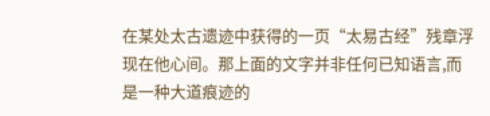在某处太古遗迹中获得的一页“太易古经”残章浮现在他心间。那上面的文字并非任何已知语言,而是一种大道痕迹的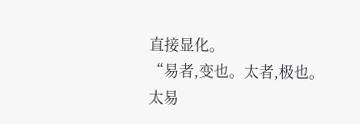直接显化。
“易者,变也。太者,极也。太易